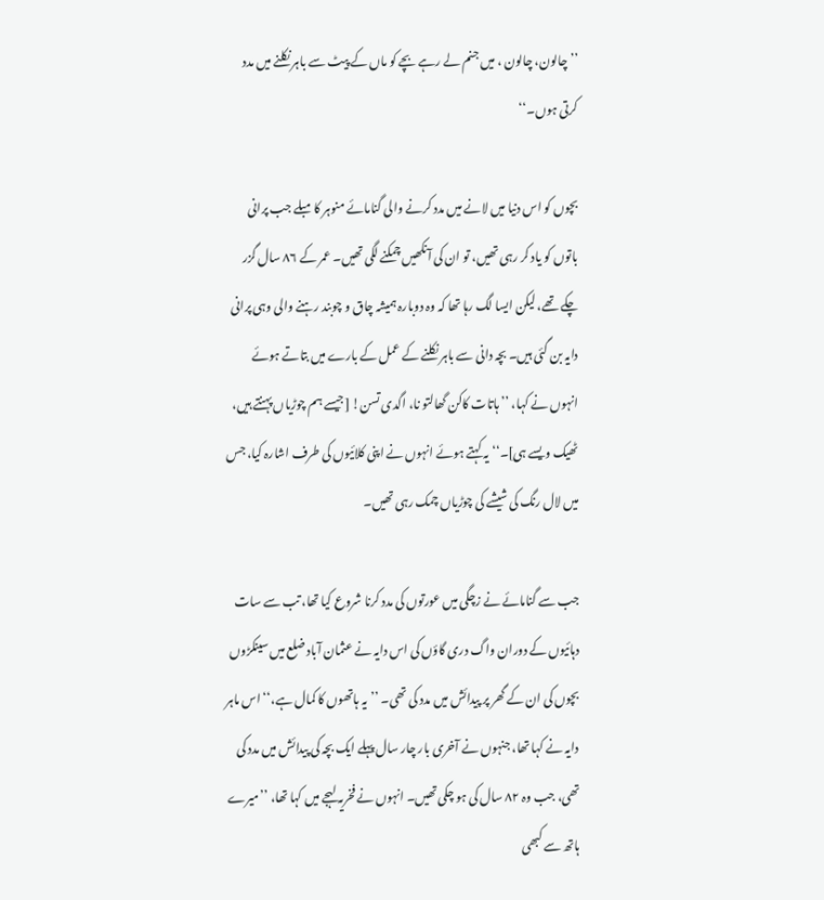’’ چالون، چالون ، میں جنم لے رہے بچے کو ماں کے پیٹ سے باہر نکلنے میں مدد کرتی ہوں۔‘‘

بچوں کو اس دنیا میں لانے میں مدد کرنے والی گنامائے منوہر کامبلے جب پرانی باتوں کو یاد کر رہی تھیں، تو ان کی آنکھیں چمکنے لگی تھیں۔ عمر کے ۸۶ سال گزر چکے تھے، لیکن ایسا لگ رہا تھا کہ وہ دوبارہ ہمیشہ چاق و چوبند رہنے والی وہی پرانی دایہ بن گئی ہیں۔ بچہ دانی سے باہر نکلنے کے عمل کے بارے میں بتاتے ہوئے انہوں نے کہا، ’’ ہاتات کاکن گھالتو نا، اگدی تسن! [جیسے ہم چوڑیاں پہنتے ہیں، ٹھیک ویسے ہی]۔‘‘ یہ کہتے ہوئے انہوں نے اپنی کلائیوں کی طرف اشارہ کیا، جس میں لال رنگ کی شیشے کی چوڑیاں چمک رہی تھیں۔

جب سے گنامائے نے زچگی میں عورتوں کی مدد کرنا شروع کیا تھا، تب سے سات دہائیوں کے دوران واگ دری گاؤں کی اس دایہ نے عثمان آباد ضلع میں سینکڑوں بچوں کی ان کے گھر پر پیدائش میں مدد کی تھی۔ ’’یہ ہاتھوں کا کمال ہے،‘‘ اس ماہر دایہ نے کہا تھا، جنہوں نے آخری بار چار سال پہلے ایک بچہ کی پیدائش میں مدد کی تھی، جب وہ ۸۲ سال کی ہو چکی تھیں۔ انہوں نے فخریہ لہجے میں کہا تھا، ’’میرے ہاتھ سے کبھی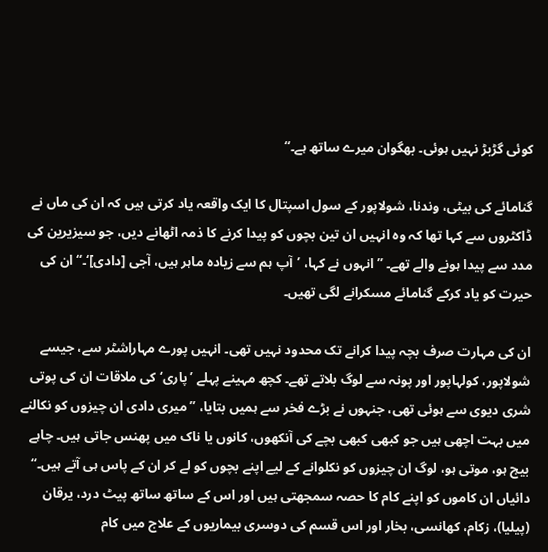کوئی گڑبڑ نہیں ہوئی۔ بھگوان میرے ساتھ ہے۔‘‘

گنامائے کی بیٹی، وندنا، شولاپور کے سول اسپتال کا ایک واقعہ یاد کرتی ہیں کہ ان کی ماں نے ڈاکٹروں سے کہا تھا کہ وہ انہیں ان تین بچوں کو پیدا کرنے کا ذمہ اٹھانے دیں، جو سیزیرین کی مدد سے پیدا ہونے والے تھے۔ ’’انہوں نے کہا، ’آپ ہم سے زیادہ ماہر ہیں، آجی [دادی]‘۔‘‘ ان کی حیرت کو یاد کرکے گنامائے مسکرانے لگی تھیں۔

ان کی مہارت صرف بچہ پیدا کرانے تک محدود نہیں تھی۔ انہیں پورے مہاراشٹر سے، جیسے شولاپور، کولہاپور اور پونہ سے لوگ بلاتے تھے۔ کچھ مہینے پہلے ’پاری‘ کی ملاقات ان کی پوتی شری دیوی سے ہوئی تھی، جنہوں نے بڑے فخر سے ہمیں بتایا، ’’میری دادی ان چیزوں کو نکالنے میں بہت اچھی ہیں جو کبھی کبھی بچے کی آنکھوں، کانوں یا ناک میں پھنس جاتی ہیں۔ چاہے بیج ہو، موتی ہو، لوگ ان چیزوں کو نکلوانے کے لیے اپنے بچوں کو لے کر ان کے پاس ہی آتے ہیں۔‘‘ دائیاں ان کاموں کو اپنے کام کا حصہ سمجھتی ہیں اور اس کے ساتھ ساتھ پیٹ درد، یرقان (پیلیا)، زکام، کھانسی، بخار اور اس قسم کی دوسری بیماریوں کے علاج میں کام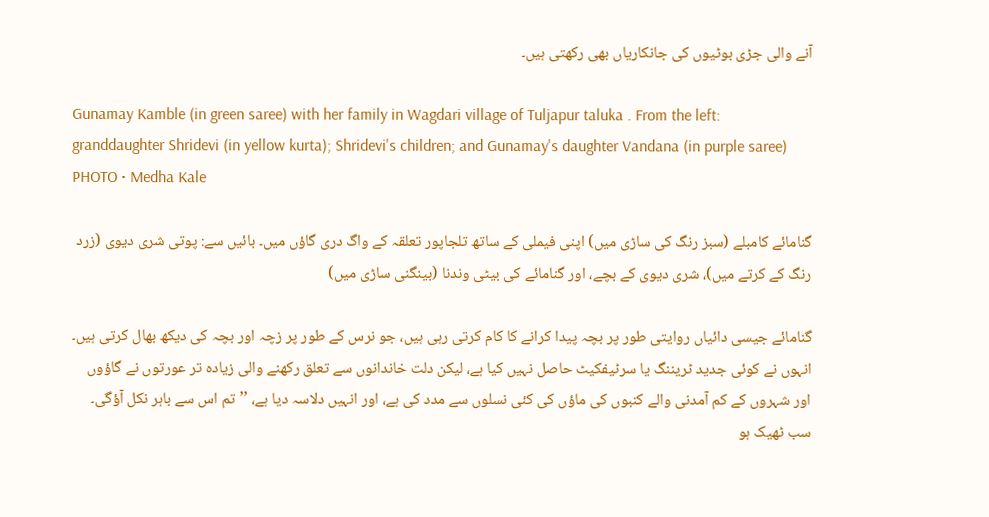آنے والی جڑی بوٹیوں کی جانکاریاں بھی رکھتی ہیں۔

Gunamay Kamble (in green saree) with her family in Wagdari village of Tuljapur taluka . From the left: granddaughter Shridevi (in yellow kurta); Shridevi's children; and Gunamay's daughter Vandana (in purple saree)
PHOTO • Medha Kale

گنامائے کامبلے (سبز رنگ کی ساڑی میں) اپنی فیملی کے ساتھ تلجاپور تعلقہ کے واگ دری گاؤں میں۔ بائیں سے: پوتی شری دیوی (زرد رنگ کے کرتے میں)، شری دیوی کے بچے، اور گنامائے کی بیٹی وندنا (بینگنی ساڑی میں)

گنامائے جیسی دائیاں روایتی طور پر بچہ پیدا کرانے کا کام کرتی رہی ہیں، جو نرس کے طور پر زچہ اور بچہ کی دیکھ بھال کرتی ہیں۔ انہوں نے کوئی جدید ٹریننگ یا سرٹیفکیٹ حاصل نہیں کیا ہے، لیکن دلت خاندانوں سے تعلق رکھنے والی زیادہ تر عورتوں نے گاؤوں اور شہروں کے کم آمدنی والے کنبوں کی ماؤں کی کئی نسلوں سے مدد کی ہے، اور انہیں دلاسہ دیا ہے، ’’تم اس سے باہر نکل آؤگی۔ سب ٹھیک ہو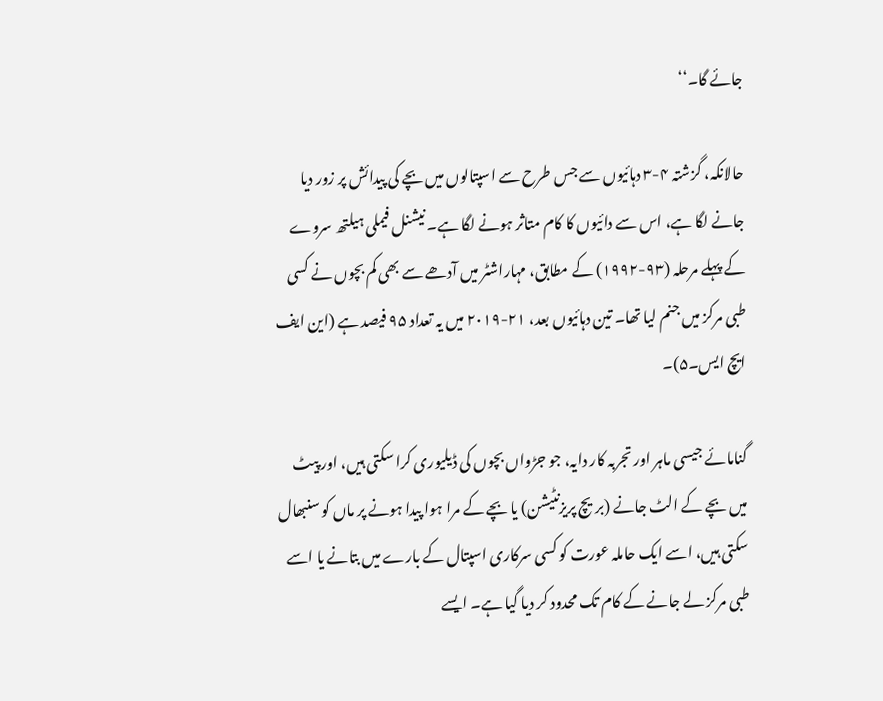جائے گا۔‘‘

حالانکہ، گزشتہ ۴-۳ دہائیوں سے جس طرح سے اسپتالوں میں بچے کی پیدائش پر زور دیا جانے لگا ہے، اس سے دائیوں کا کام متاثر ہونے لگا ہے۔ نیشنل فیملی ہیلتھ سروے کے پہلے مرحلہ (۹۳-۱۹۹۲) کے مطابق، مہاراشٹر میں آدھے سے بھی کم بچوں نے کسی طبی مرکز میں جنم لیا تھا۔ تین دہائیوں بعد، ۲۱-۲۰۱۹ میں یہ تعداد ۹۵ فیصد ہے (این ایف ایچ ایس۔۵)۔

گنامائے جیسی ماہر اور تجربہ کار دایہ، جو جڑواں بچوں کی ڈیلیوری کرا سکتی ہیں، اور پیٹ میں بچے کے الٹ جانے (بریچ پریزنٹیشن) یا بچے کے مرا ہوا پیدا ہونے پر ماں کو سنبھال سکتی ہیں، اسے ایک حاملہ عورت کو کسی سرکاری اسپتال کے بارے میں بتانے یا اسے طبی مرکز لے جانے کے کام تک محدود کر دیا گیا ہے۔ ایسے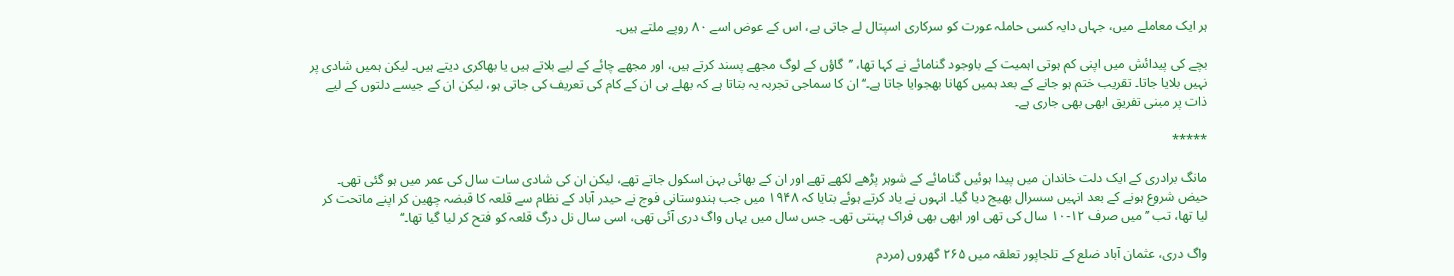ہر ایک معاملے میں، جہاں دایہ کسی حاملہ عورت کو سرکاری اسپتال لے جاتی ہے، اس کے عوض اسے ۸۰ روپے ملتے ہیں۔

بچے کی پیدائش میں اپنی کم ہوتی اہمیت کے باوجود گنامائے نے کہا تھا، ’’گاؤں کے لوگ مجھے پسند کرتے ہیں، اور مجھے چائے کے لیے بلاتے ہیں یا بھاکری دیتے ہیں۔ لیکن ہمیں شادی پر نہیں بلایا جاتا۔ تقریب ختم ہو جانے کے بعد ہمیں کھانا بھجوایا جاتا ہے۔‘‘ ان کا سماجی تجربہ یہ بتاتا ہے کہ بھلے ہی ان کے کام کی تعریف کی جاتی ہو، لیکن ان کے جیسے دلتوں کے لیے ذات پر مبنی تفریق ابھی بھی جاری ہے۔

*****

مانگ برادری کے ایک دلت خاندان میں پیدا ہوئیں گنامائے کے شوہر پڑھے لکھے تھے اور ان کے بھائی بہن اسکول جاتے تھے، لیکن ان کی شادی سات سال کی عمر میں ہو گئی تھی۔ حیض شروع ہونے کے بعد انہیں سسرال بھیج دیا گیا۔ انہوں نے یاد کرتے ہوئے بتایا کہ ۱۹۴۸ میں جب ہندوستانی فوج نے حیدر آباد کے نظام سے قلعہ کا قبضہ چھین کر اپنے ماتحت کر لیا تھا، تب ’’میں صرف ۱۲-۱۰ سال کی تھی اور ابھی بھی فراک پہنتی تھی۔ جس سال میں یہاں واگ دری آئی تھی، اسی سال نل درگ قلعہ کو فتح کر لیا گیا تھا۔‘‘

واگ دری، عثمان آباد ضلع کے تلجاپور تعلقہ میں ۲۶۵ گھروں (مردم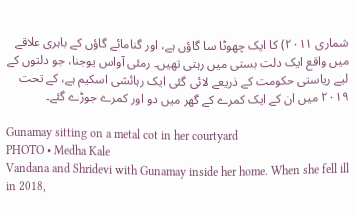شماری ۲۰۱۱) کا ایک چھوٹا سا گاؤں ہے، اور گنامائے گاؤں کے باہری علاقے میں واقع ایک دلت بستی میں رہتی تھیں۔ رمئی آواس یوجنا، جو دلتوں کے لیے ریاستی حکومت کے ذریعے لائی گئی ایک رہائشی اسکیم ہے، کے تحت ۲۰۱۹ میں ان کے ایک کمرے کے گھر میں دو اور کمرے جوڑے گئے۔

Gunamay sitting on a metal cot in her courtyard
PHOTO • Medha Kale
Vandana and Shridevi with Gunamay inside her home. When she fell ill in 2018,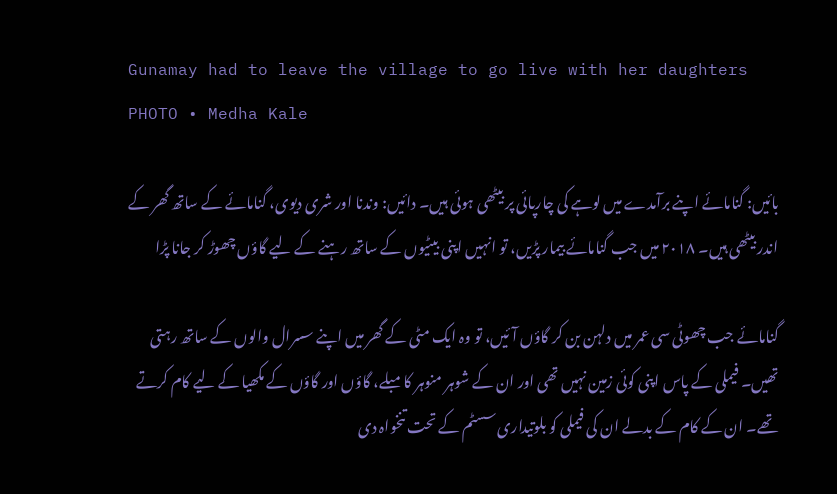Gunamay had to leave the village to go live with her daughters
PHOTO • Medha Kale

بائیں: گنامائے اپنے برآمدے میں لوہے کی چارپائی پر بیٹھی ہوئی ہیں۔ دائیں: وندنا اور شری دیوی، گنامائے کے ساتھ گھر کے اندر بیٹھی ہیں۔ ۲۰۱۸ میں جب گنامائے بیمار پڑیں، تو انہیں اپنی بیٹیوں کے ساتھ رہنے کے لیے گاؤں چھوڑ کر جانا پڑا

گنامائے جب چھوٹی سی عمر میں دلہن بن کر گاؤں آئیں، تو وہ ایک مٹی کے گھر میں اپنے سسرال والوں کے ساتھ رہتی تھیں۔ فیملی کے پاس اپنی کوئی زمین نہیں تھی اور ان کے شوہر منوہر کامبلے، گاؤں اور گاؤں کے مکھیا کے لیے کام کرتے تھے۔ ان کے کام کے بدلے ان کی فیملی کو بلوتیداری سسٹم کے تحت تنخواہ دی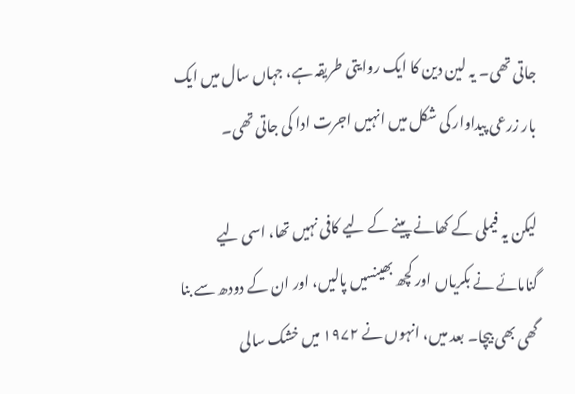جاتی تھی۔ یہ لین دین کا ایک روایتی طریقہ ہے، جہاں سال میں ایک بار زرعی پیداوار کی شکل میں انہیں اجرت ادا کی جاتی تھی۔

لیکن یہ فیملی کے کھانے پینے کے لیے کافی نہیں تھا، اسی لیے گنامائے نے بکریاں اور کچھ بھینسیں پالیں، اور ان کے دودھ سے بنا گھی بھی بیچا۔ بعد میں، انہوں نے ۱۹۷۲ میں خشک سالی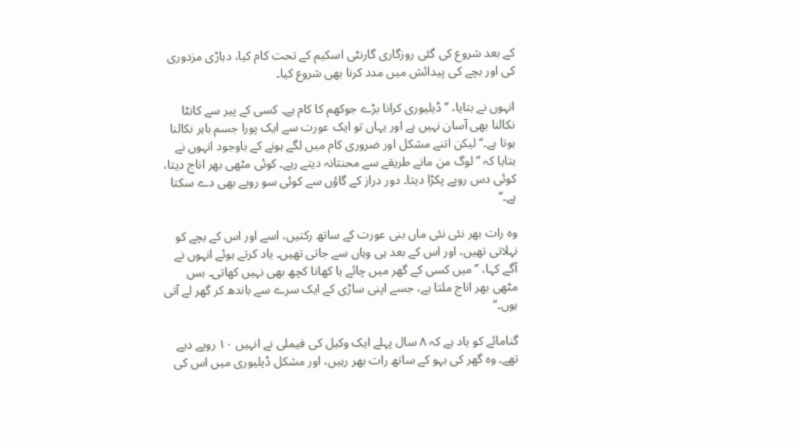کے بعد شروع کی گئی روزگاری گارنٹی اسکیم کے تحت کام کیا، دہاڑی مزدوری کی اور بچے کی پیدائش میں مدد کرنا بھی شروع کیا۔

انہوں نے بتایا، ’’ڈیلیوری کرانا بڑے جوکھم کا کام ہے۔ کسی کے پیر سے کانٹا نکالنا بھی آسان نہیں ہے اور یہاں تو ایک عورت سے ایک پورا جسم باہر نکالنا ہوتا ہے۔‘‘ لیکن اتنے مشکل اور ضروری کام میں لگے ہونے کے باوجود انہوں نے بتایا کہ ’’لوگ من مانے طریقے سے محنتانہ دیتے رہے۔ کوئی مٹھی بھر اناج دیتا، کوئی دس روپے پکڑا دیتا۔ دور دراز کے گاؤں سے کوئی سو روپے بھی دے سکتا ہے۔‘‘

وہ رات بھر نئی نئی ماں بنی عورت کے ساتھ رکتیں، اسے اور اس کے بچے کو نہلاتی تھیں، اور اس کے بعد ہی وہاں سے جاتی تھیں۔ یاد کرتے ہوئے انہوں نے آگے کہا، ’’میں کسی کے گھر میں چائے یا کھانا کچھ بھی نہیں کھاتی۔ بس مٹھی بھر اناج ملتا ہے، جسے اپنی ساڑی کے ایک سرے سے باندھ کر گھر لے آتی ہوں۔‘‘

گنامائے کو یاد ہے کہ ۸ سال پہلے ایک وکیل کی فیملی نے انہیں ۱۰ روپے دیے تھے۔ وہ گھر کی بہو کے ساتھ رات بھر رہیں، اور مشکل ڈیلیوری میں اس کی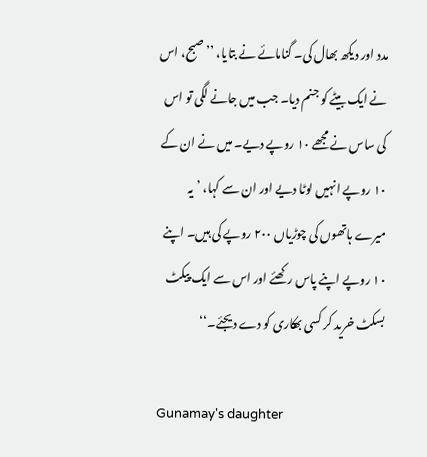مدد اور دیکھ بھال کی۔ گنامائے نے بتایا، ’’صبح، اس نے ایک بیٹے کو جنم دیا۔ جب میں جانے لگی تو اس کی ساس نے مجھے ۱۰ روپے دیے۔ میں نے ان کے ۱۰ روپے انہیں لوٹا دیے اور ان سے کہا، ’یہ میرے ہاتھوں کی چوڑیاں ۲۰۰ روپے کی ہیں۔ اپنے ۱۰ روپے اپنے پاس رکھئے اور اس سے ایک پیکٹ بسکٹ خرید کر کسی بھکاری کو دے دیجئے۔‘‘

Gunamay's daughter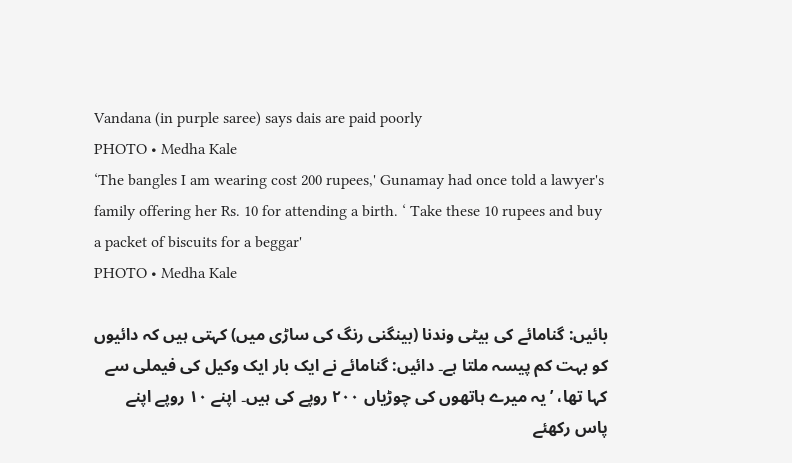Vandana (in purple saree) says dais are paid poorly
PHOTO • Medha Kale
‘The bangles I am wearing cost 200 rupees,' Gunamay had once told a lawyer's family offering her Rs. 10 for attending a birth. ‘ Take these 10 rupees and buy a packet of biscuits for a beggar'
PHOTO • Medha Kale

بائیں: گنامائے کی بیٹی وندنا (بینگنی رنگ کی ساڑی میں) کہتی ہیں کہ دائیوں کو بہت کم پیسہ ملتا ہے۔ دائیں: گنامائے نے ایک بار ایک وکیل کی فیملی سے کہا تھا، ’یہ میرے ہاتھوں کی چوڑیاں ۲۰۰ روپے کی ہیں۔ اپنے ۱۰ روپے اپنے پاس رکھئے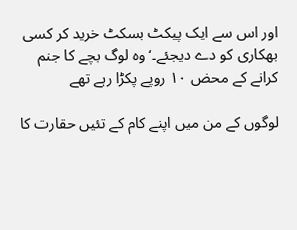اور اس سے ایک پیکٹ بسکٹ خرید کر کسی بھکاری کو دے دیجئے۔‘ وہ لوگ بچے کا جنم کرانے کے محض ۱۰ روپے پکڑا رہے تھے

لوگوں کے من میں اپنے کام کے تئیں حقارت کا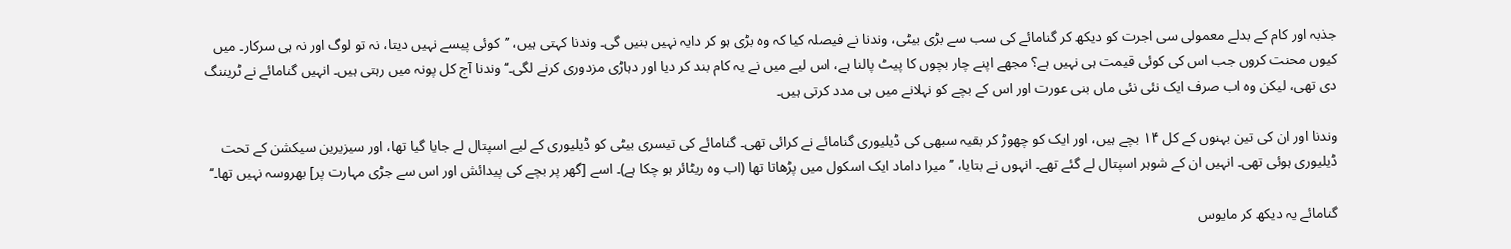جذبہ اور کام کے بدلے معمولی سی اجرت کو دیکھ کر گنامائے کی سب سے بڑی بیٹی، وندنا نے فیصلہ کیا کہ وہ بڑی ہو کر دایہ نہیں بنیں گی۔ وندنا کہتی ہیں، ’’کوئی پیسے نہیں دیتا، نہ تو لوگ اور نہ ہی سرکار۔ میں کیوں محنت کروں جب اس کی کوئی قیمت ہی نہیں ہے؟ مجھے اپنے چار بچوں کا پیٹ پالنا ہے، اس لیے میں نے یہ کام بند کر دیا اور دہاڑی مزدوری کرنے لگی۔‘‘ وندنا آج کل پونہ میں رہتی ہیں۔ انہیں گنامائے نے ٹریننگ دی تھی، لیکن وہ اب صرف ایک نئی نئی ماں بنی عورت اور اس کے بچے کو نہلانے میں ہی مدد کرتی ہیں۔

وندنا اور ان کی تین بہنوں کے کل ۱۴ بچے ہیں، اور ایک کو چھوڑ کر بقیہ سبھی کی ڈیلیوری گنامائے نے کرائی تھی۔ گنامائے کی تیسری بیٹی کو ڈیلیوری کے لیے اسپتال لے جایا گیا تھا، اور سیزیرین سیکشن کے تحت ڈیلیوری ہوئی تھی۔ انہیں ان کے شوہر اسپتال لے گئے تھے۔ انہوں نے بتایا، ’’میرا داماد ایک اسکول میں پڑھاتا تھا (اب وہ ریٹائر ہو چکا ہے)۔ اسے [گھر پر بچے کی پیدائش اور اس سے جڑی مہارت پر] بھروسہ نہیں تھا۔‘‘

گنامائے یہ دیکھ کر مایوس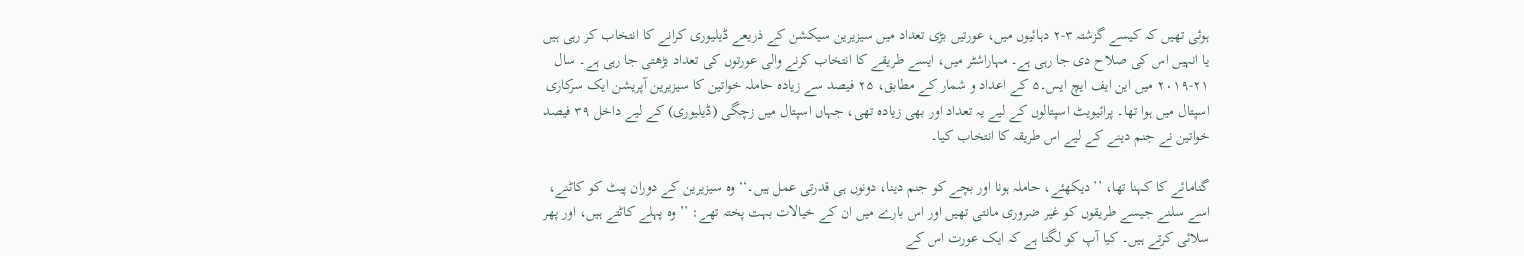ہوئی تھیں کہ کیسے گزشتہ ۳-۲ دہائیوں میں، عورتیں بڑی تعداد میں سیزیرین سیکشن کے ذریعے ڈیلیوری کرانے کا انتخاب کر رہی ہیں یا انہیں اس کی صلاح دی جا رہی ہے۔ مہاراشٹر میں، ایسے طریقے کا انتخاب کرنے والی عورتوں کی تعداد بڑھتی جا رہی ہے۔ سال ۲۱-۲۰۱۹ میں این ایف ایچ ایس۔۵ کے اعداد و شمار کے مطابق، ۲۵ فیصد سے زیادہ حاملہ خواتین کا سیزیرین آپریشن ایک سرکاری اسپتال میں ہوا تھا۔ پرائیویٹ اسپتالوں کے لیے یہ تعداد اور بھی زیادہ تھی، جہاں اسپتال میں زچگی (ڈیلیوری) کے لیے داخل ۳۹ فیصد خواتین نے جنم دینے کے لیے اس طریقہ کا انتخاب کیا۔

گنامائے کا کہنا تھا، ’’دیکھئے، حاملہ ہونا اور بچے کو جنم دینا، دونوں ہی قدرتی عمل ہیں۔‘‘ وہ سیزیرین کے دوران پیٹ کو کاٹنے، اسے سلنے جیسے طریقوں کو غیر ضروری مانتی تھیں اور اس بارے میں ان کے خیالات بہت پختہ تھے: ’’وہ پہلے کاٹتے ہیں، اور پھر سلائی کرتے ہیں۔ کیا آپ کو لگتا ہے کہ ایک عورت اس کے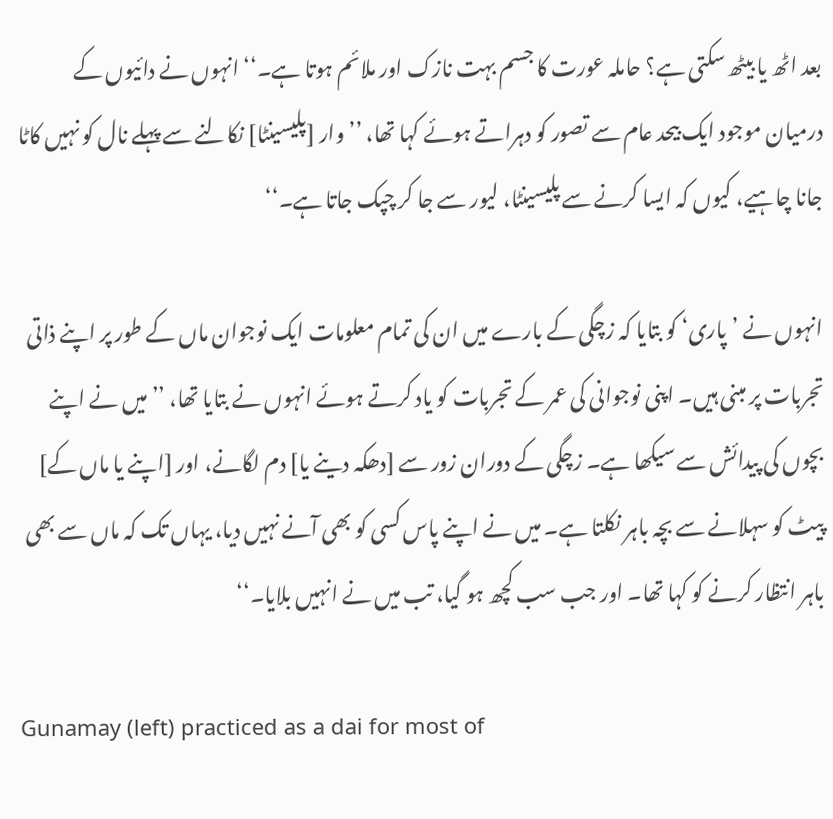بعد اٹھ یا بیٹھ سکتی ہے؟ حاملہ عورت کا جسم بہت نازک اور ملائم ہوتا ہے۔‘‘ انہوں نے دائیوں کے درمیان موجود ایک بیحد عام سے تصور کو دہراتے ہوئے کہا تھا، ’’ وار [پلیسینٹا] نکالنے سے پہلے نال کو نہیں کاٹا جانا چاہیے، کیوں کہ ایسا کرنے سے پلیسینٹا، لیور سے جا کر چپک جاتا ہے۔‘‘

انہوں نے ’پاری‘ کو بتایا کہ زچگی کے بارے میں ان کی تمام معلومات ایک نوجوان ماں کے طور پر اپنے ذاتی تجربات پر مبنی ہیں۔ اپنی نوجوانی کی عمر کے تجربات کو یاد کرتے ہوئے انہوں نے بتایا تھا، ’’میں نے اپنے بچوں کی پیدائش سے سیکھا ہے۔ زچگی کے دوران زور سے [دھکہ دینے یا] دم لگانے، اور [اپنے یا ماں کے] پیٹ کو سہلانے سے بچہ باہر نکلتا ہے۔ میں نے اپنے پاس کسی کو بھی آنے نہیں دیا، یہاں تک کہ ماں سے بھی باہر انتظار کرنے کو کہا تھا۔ اور جب سب کچھ ہو گیا، تب میں نے انہیں بلایا۔‘‘

Gunamay (left) practiced as a dai for most of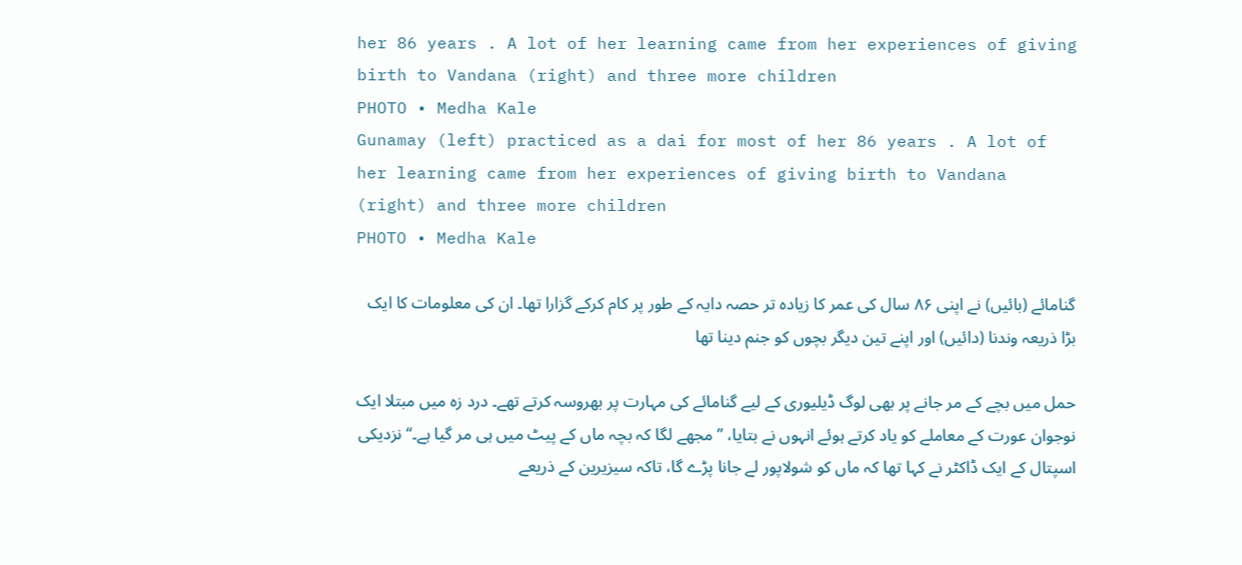her 86 years . A lot of her learning came from her experiences of giving birth to Vandana (right) and three more children
PHOTO • Medha Kale
Gunamay (left) practiced as a dai for most of her 86 years . A lot of her learning came from her experiences of giving birth to Vandana (right) and three more children
PHOTO • Medha Kale

گنامائے (بائیں) نے اپنی ۸۶ سال کی عمر کا زیادہ تر حصہ دایہ کے طور پر کام کرکے گزارا تھا۔ ان کی معلومات کا ایک بڑا ذریعہ وندنا (دائیں) اور اپنے تین دیگر بچوں کو جنم دینا تھا

حمل میں بچے کے مر جانے پر بھی لوگ ڈیلیوری کے لیے گنامائے کی مہارت پر بھروسہ کرتے تھے۔ درد زہ میں مبتلا ایک نوجوان عورت کے معاملے کو یاد کرتے ہوئے انہوں نے بتایا، ’’مجھے لگا کہ بچہ ماں کے پیٹ میں ہی مر گیا ہے۔‘‘ نزدیکی اسپتال کے ایک ڈاکٹر نے کہا تھا کہ ماں کو شولاپور لے جانا پڑے گا، تاکہ سیزیرین کے ذریعے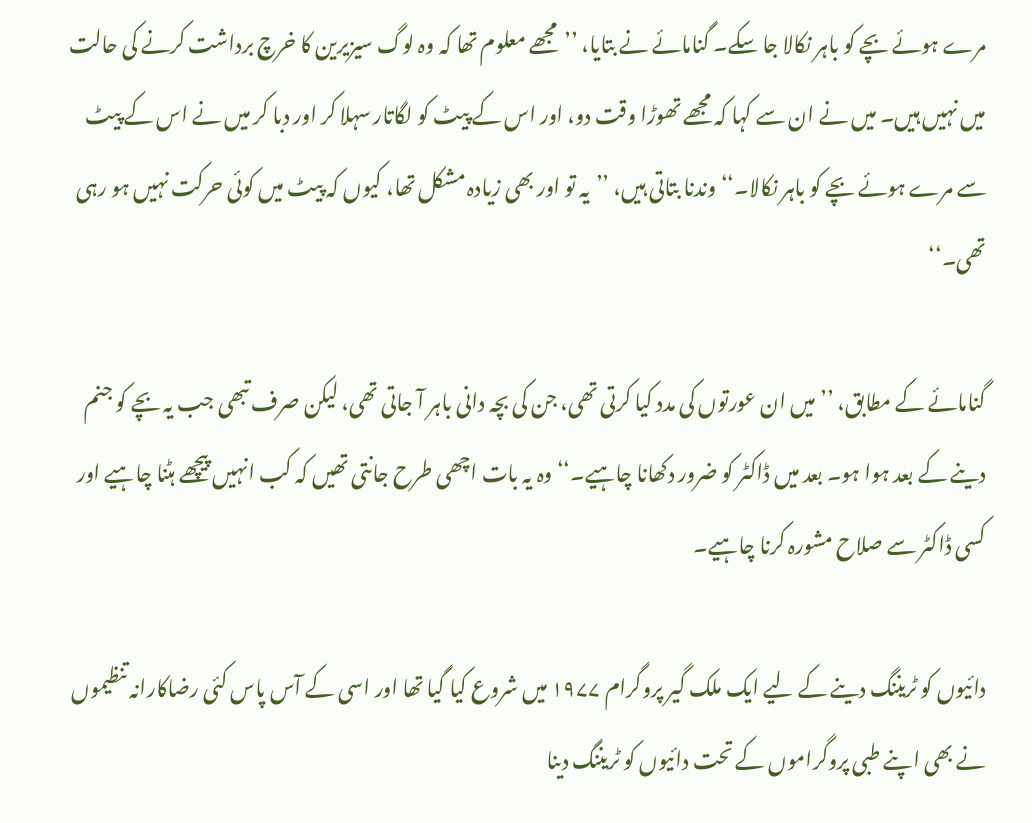مرے ہوئے بچے کو باہر نکالا جا سکے۔ گنامائے نے بتایا، ’’مجھے معلوم تھا کہ وہ لوگ سیزیرین کا خرچ برداشت کرنے کی حالت میں نہیں ہیں۔ میں نے ان سے کہا کہ مجھے تھوڑا وقت دو، اور اس کے پیٹ کو لگاتار سہلا کر اور دبا کر میں نے اس کے پیٹ سے مرے ہوئے بچے کو باہر نکالا۔‘‘ وندنا بتاتی ہیں، ’’یہ تو اور بھی زیادہ مشکل تھا، کیوں کہ پیٹ میں کوئی حرکت نہیں ہو رہی تھی۔‘‘

گنامائے کے مطابق، ’’میں ان عورتوں کی مدد کیا کرتی تھی، جن کی بچہ دانی باہر آ جاتی تھی، لیکن صرف تبھی جب یہ بچے کو جنم دینے کے بعد ہوا ہو۔ بعد میں ڈاکٹر کو ضرور دکھانا چاہیے۔‘‘ وہ یہ بات اچھی طرح جانتی تھیں کہ کب انہیں پیچھے ہٹنا چاہیے اور کسی ڈاکٹر سے صلاح مشورہ کرنا چاہیے۔

دائیوں کو ٹریننگ دینے کے لیے ایک ملک گیر پروگرام ۱۹۷۷ میں شروع کیا گیا تھا اور اسی کے آس پاس کئی رضاکارانہ تنظیموں نے بھی اپنے طبی پروگراموں کے تحت دائیوں کو ٹریننگ دینا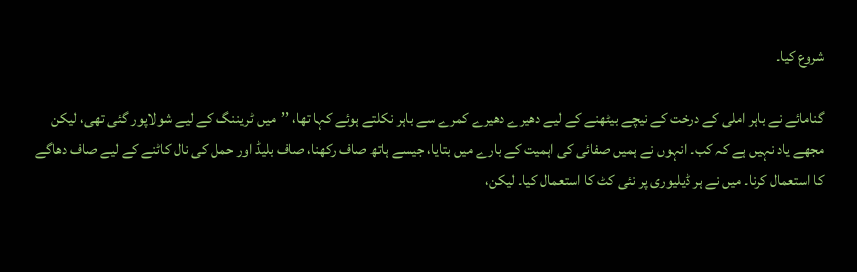شروع کیا۔

گنامائے نے باہر املی کے درخت کے نیچے بیٹھنے کے لیے دھیرے دھیرے کمرے سے باہر نکلتے ہوئے کہا تھا، ’’میں ٹریننگ کے لیے شولاپور گئی تھی، لیکن مجھے یاد نہیں ہے کہ کب۔ انہوں نے ہمیں صفائی کی اہمیت کے بارے میں بتایا، جیسے ہاتھ صاف رکھنا، صاف بلیڈ اور حمل کی نال کاٹنے کے لیے صاف دھاگے کا استعمال کرنا۔ میں نے ہر ڈیلیوری پر نئی کٹ کا استعمال کیا۔ لیکن،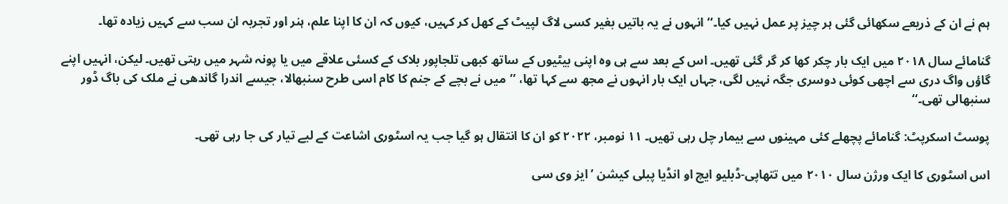ہم نے ان کے ذریعے سکھائی گئی ہر چیز پر عمل نہیں کیا۔‘‘ انہوں نے یہ باتیں بغیر کسی لاگ لپیٹ کے کھل کر کہیں، کیوں کہ ان کا اپنا علم، ہنر اور تجربہ ان سب سے کہیں زیادہ تھا۔

گنامائے سال ۲۰۱۸ میں ایک بار چکر کھا کر گر گئی تھیں۔ اس کے بعد سے ہی وہ اپنی بیٹیوں کے ساتھ کبھی تلجاپور بلاک کے کسئی علاقے میں یا پونہ شہر میں رہتی تھیں۔ لیکن، انہیں اپنے گاؤں واگ دری سے اچھی کوئی دوسری جگہ نہیں لگی، جہاں ایک بار انہوں نے مجھ سے کہا تھا، ’’میں نے بچے کے جنم کا کام اسی طرح سنبھالا، جیسے اندرا گاندھی نے ملک کی باگ ڈور سنبھالی تھی۔‘‘

پوسٹ اسکرپٹ: گنامائے پچھلے کئی مہینوں سے بیمار چل رہی تھیں۔ ۱۱ نومبر، ۲۰۲۲ کو ان کا انتقال ہو گیا جب یہ اسٹوری اشاعت کے لیے تیار کی جا رہی تھی۔

اس اسٹوری کا ایک ورژن سال ۲۰۱۰ میں تتھاپی-ڈبلیو ایچ او انڈیا پبلی کیشن ’ایز وی سی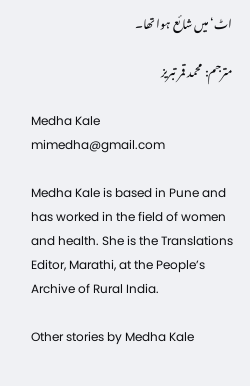اٹ‘ میں شائع ہوا تھا۔

مترجم: محمد قمر تبریز

Medha Kale
mimedha@gmail.com

Medha Kale is based in Pune and has worked in the field of women and health. She is the Translations Editor, Marathi, at the People’s Archive of Rural India.

Other stories by Medha Kale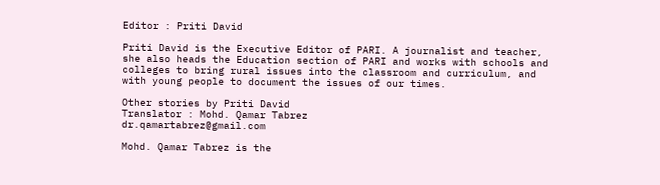Editor : Priti David

Priti David is the Executive Editor of PARI. A journalist and teacher, she also heads the Education section of PARI and works with schools and colleges to bring rural issues into the classroom and curriculum, and with young people to document the issues of our times.

Other stories by Priti David
Translator : Mohd. Qamar Tabrez
dr.qamartabrez@gmail.com

Mohd. Qamar Tabrez is the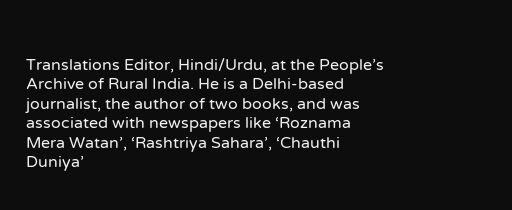Translations Editor, Hindi/Urdu, at the People’s Archive of Rural India. He is a Delhi-based journalist, the author of two books, and was associated with newspapers like ‘Roznama Mera Watan’, ‘Rashtriya Sahara’, ‘Chauthi Duniya’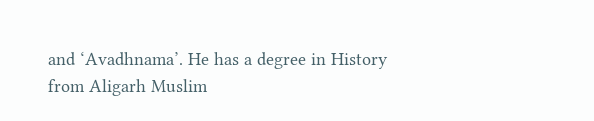and ‘Avadhnama’. He has a degree in History from Aligarh Muslim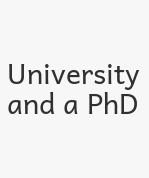University and a PhD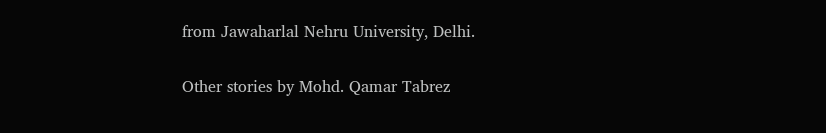from Jawaharlal Nehru University, Delhi.

Other stories by Mohd. Qamar Tabrez